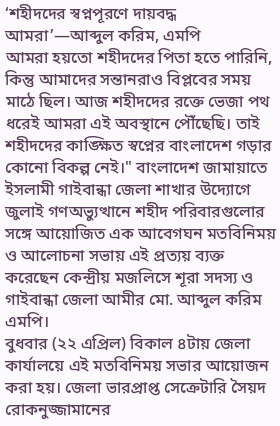‘শহীদদের স্বপ্নপূরণে দায়বদ্ধ আমরা’—আব্দুল করিম, এমপি
আমরা হয়তো শহীদদের পিতা হতে পারিনি, কিন্তু আমাদের সন্তানরাও বিপ্লবের সময় মাঠে ছিল। আজ শহীদদের রক্তে ভেজা পথ ধরেই আমরা এই অবস্থানে পৌঁছেছি। তাই শহীদদের কাঙ্ক্ষিত স্বপ্নের বাংলাদেশ গড়ার কোনো বিকল্প নেই।" বাংলাদেশ জামায়াতে ইসলামী গাইবান্ধা জেলা শাখার উদ্যোগে জুলাই গণঅভ্যুত্থানে শহীদ পরিবারগুলোর সঙ্গে আয়োজিত এক আবেগঘন মতবিনিময় ও আলোচনা সভায় এই প্রত্যয় ব্যক্ত করেছেন কেন্দ্রীয় মজলিসে শূরা সদস্য ও গাইবান্ধা জেলা আমীর মো. আব্দুল করিম এমপি।
বুধবার (২২ এপ্রিল) বিকাল ৪টায় জেলা কার্যালয়ে এই মতবিনিময় সভার আয়োজন করা হয়। জেলা ভারপ্রাপ্ত সেক্রেটারি সৈয়দ রোকনুজ্জামানের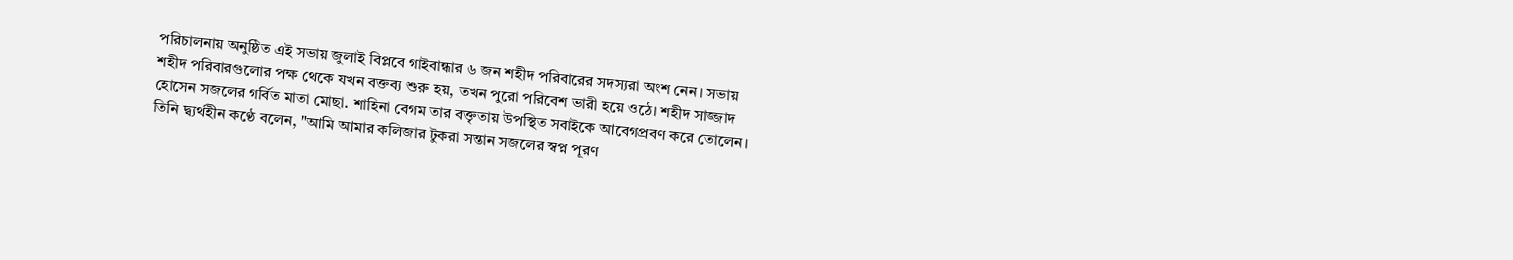পরিচালনায় অনুষ্ঠিত এই সভায় জুলাই বিপ্লবে গাইবান্ধার ৬ জন শহীদ পরিবারের সদস্যরা অংশ নেন। সভায় শহীদ পরিবারগুলোর পক্ষ থেকে যখন বক্তব্য শুরু হয়, তখন পুরো পরিবেশ ভারী হয়ে ওঠে। শহীদ সাজ্জাদ হোসেন সজলের গর্বিত মাতা মোছা. শাহিনা বেগম তার বক্তৃতায় উপস্থিত সবাইকে আবেগপ্রবণ করে তোলেন।
তিনি দ্ব্যর্থহীন কণ্ঠে বলেন, "আমি আমার কলিজার টুকরা সন্তান সজলের স্বপ্ন পূরণ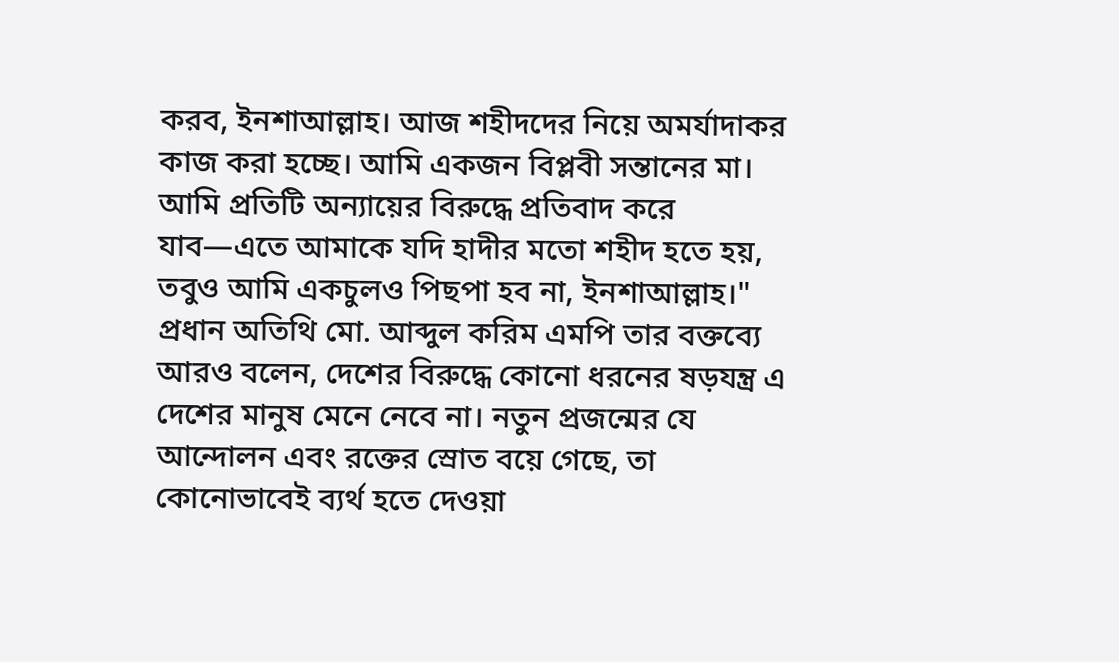করব, ইনশাআল্লাহ। আজ শহীদদের নিয়ে অমর্যাদাকর কাজ করা হচ্ছে। আমি একজন বিপ্লবী সন্তানের মা। আমি প্রতিটি অন্যায়ের বিরুদ্ধে প্রতিবাদ করে যাব—এতে আমাকে যদি হাদীর মতো শহীদ হতে হয়, তবুও আমি একচুলও পিছপা হব না, ইনশাআল্লাহ।"
প্রধান অতিথি মো. আব্দুল করিম এমপি তার বক্তব্যে আরও বলেন, দেশের বিরুদ্ধে কোনো ধরনের ষড়যন্ত্র এ দেশের মানুষ মেনে নেবে না। নতুন প্রজন্মের যে আন্দোলন এবং রক্তের স্রোত বয়ে গেছে, তা কোনোভাবেই ব্যর্থ হতে দেওয়া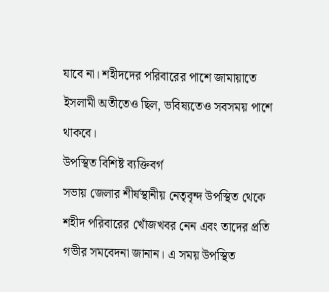যাবে না। শহীদদের পরিবারের পাশে জামায়াতে ইসলামী অতীতেও ছিল, ভবিষ্যতেও সবসময় পাশে থাকবে।
উপস্থিত বিশিষ্ট ব্যক্তিবর্গ
সভায় জেলার শীর্ষস্থানীয় নেতৃবৃন্দ উপস্থিত থেকে শহীদ পরিবারের খোঁজখবর নেন এবং তাদের প্রতি গভীর সমবেদনা জানান। এ সময় উপস্থিত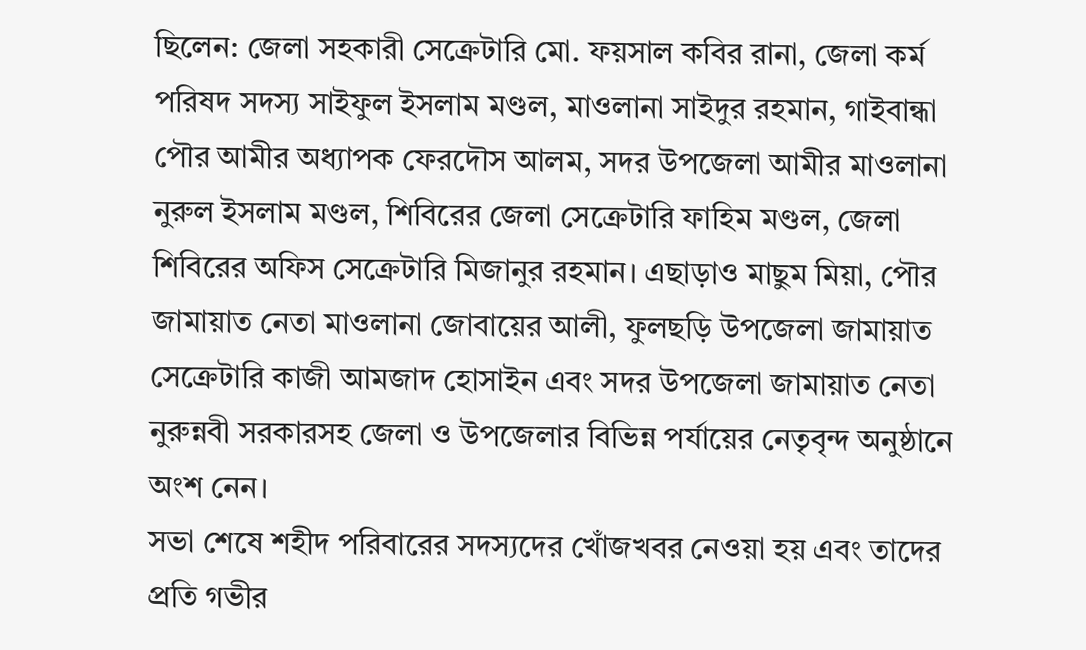ছিলেন: জেলা সহকারী সেক্রেটারি মো. ফয়সাল কবির রানা, জেলা কর্ম পরিষদ সদস্য সাইফুল ইসলাম মণ্ডল, মাওলানা সাইদুর রহমান, গাইবান্ধা পৌর আমীর অধ্যাপক ফেরদৌস আলম, সদর উপজেলা আমীর মাওলানা নুরুল ইসলাম মণ্ডল, শিবিরের জেলা সেক্রেটারি ফাহিম মণ্ডল, জেলা শিবিরের অফিস সেক্রেটারি মিজানুর রহমান। এছাড়াও মাছুম মিয়া, পৌর জামায়াত নেতা মাওলানা জোবায়ের আলী, ফুলছড়ি উপজেলা জামায়াত সেক্রেটারি কাজী আমজাদ হোসাইন এবং সদর উপজেলা জামায়াত নেতা নুরুন্নবী সরকারসহ জেলা ও উপজেলার বিভিন্ন পর্যায়ের নেতৃবৃন্দ অনুষ্ঠানে অংশ নেন।
সভা শেষে শহীদ পরিবারের সদস্যদের খোঁজখবর নেওয়া হয় এবং তাদের প্রতি গভীর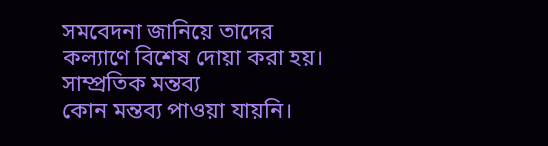সমবেদনা জানিয়ে তাদের কল্যাণে বিশেষ দোয়া করা হয়।
সাম্প্রতিক মন্তব্য
কোন মন্তব্য পাওয়া যায়নি।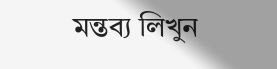মন্তব্য লিখুন